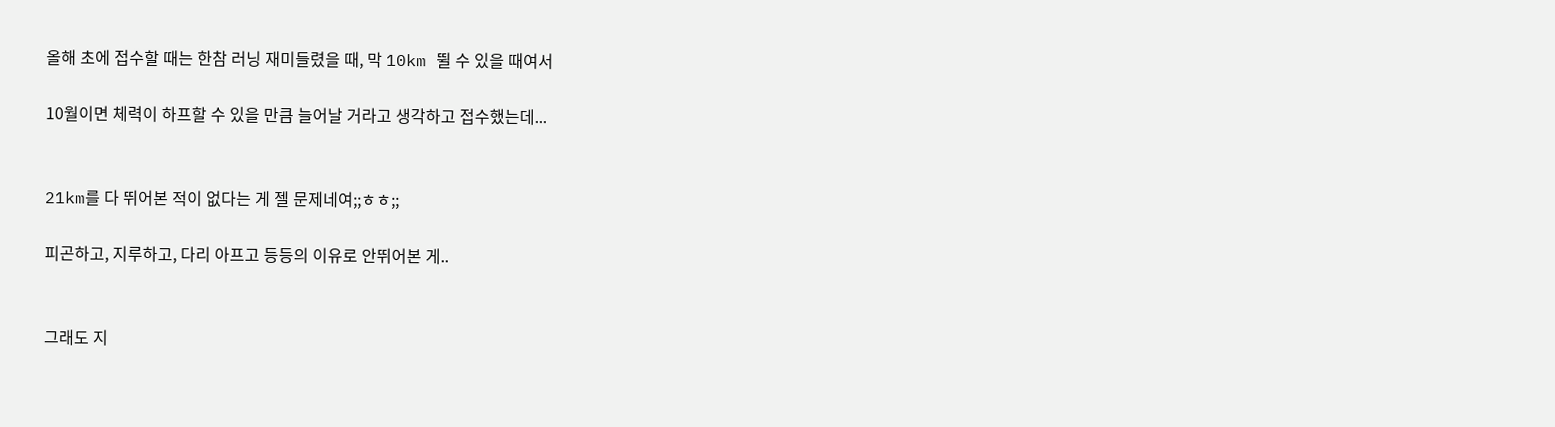올해 초에 접수할 때는 한참 러닝 재미들렸을 때, 막 10km 뛸 수 있을 때여서

10월이면 체력이 하프할 수 있을 만큼 늘어날 거라고 생각하고 접수했는데...


21km를 다 뛰어본 적이 없다는 게 젤 문제네여;;ㅎㅎ;;

피곤하고, 지루하고, 다리 아프고 등등의 이유로 안뛰어본 게..


그래도 지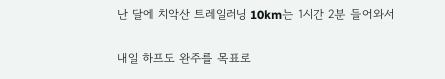난 달에 치악산 트레일러닝 10km는 1시간 2분 들어와서

내일 하프도 완주를 목표로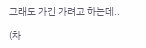그래도 가긴 가려고 하는데..

(차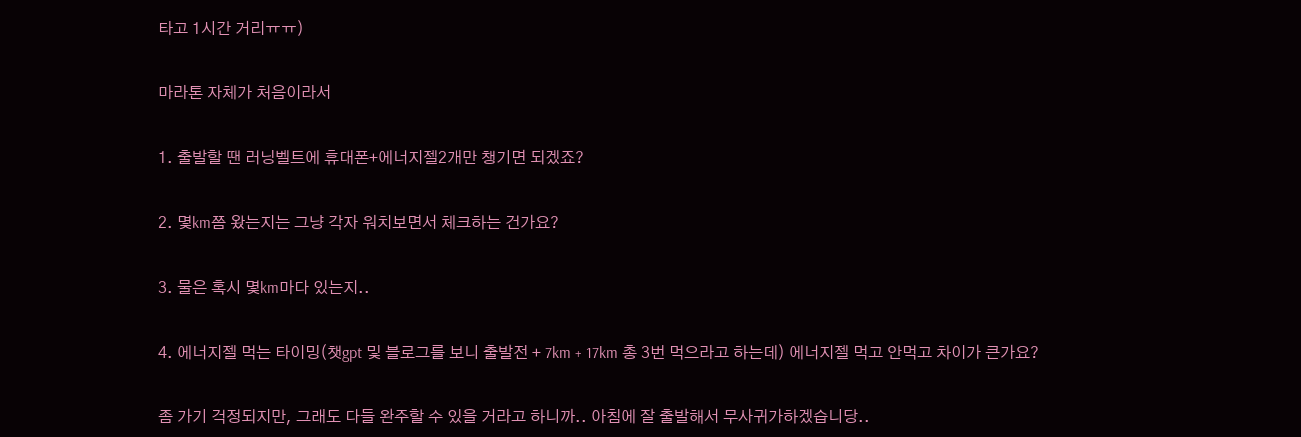타고 1시간 거리ㅠㅠ)


마라톤 자체가 처음이라서


1. 출발할 땐 러닝벨트에 휴대폰+에너지젤2개만 챙기면 되겠죠?


2. 몇km쯤 왔는지는 그냥 각자 워치보면서 체크하는 건가요?


3. 물은 혹시 몇km마다 있는지..


4. 에너지젤 먹는 타이밍(챗gpt 및 블로그를 보니 출발전 + 7km + 17km 총 3번 먹으라고 하는데) 에너지젤 먹고 안먹고 차이가 큰가요?


좀 가기 걱정되지만, 그래도 다들 완주할 수 있을 거라고 하니까.. 아침에 잘 출발해서 무사귀가하겠습니당..